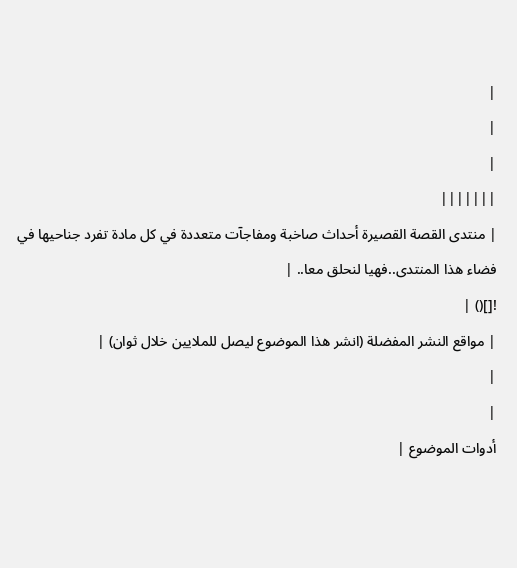|
|
|
|||||||
| منتدى القصة القصيرة أحداث صاخبة ومفاجآت متعددة في كل مادة تفرد جناحيها في فضاء هذا المنتدى..فهيا لنحلق معا.. |
![]() |
| مواقع النشر المفضلة (انشر هذا الموضوع ليصل للملايين خلال ثوان) |
|
|
أدوات الموضوع |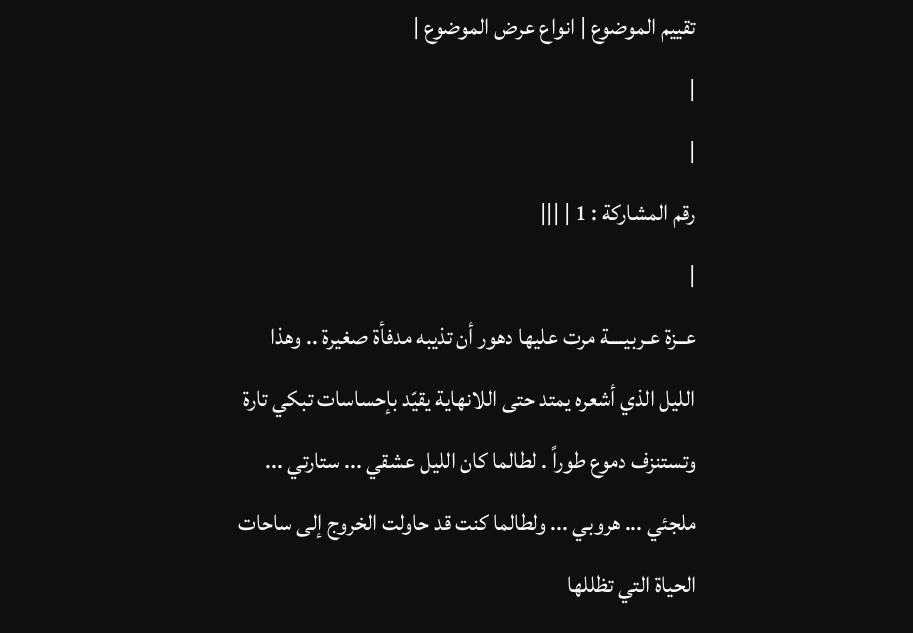تقييم الموضوع | انواع عرض الموضوع |
|
|
رقم المشاركة : 1 | |||
|
عــزة عـربيــــة مرت عليها دهور أن تذيبه مدفأة صغيرة .. وهذا الليل الذي أشعره يمتد حتى اللانهاية يقيّد بإحساسات تبكي تارة وتستنزف دموع طوراً . لطالما كان الليل عشقي ... ستارتي ... ملجئي ... هروبي ... ولطالما كنت قد حاولت الخروج إلى ساحات الحياة التي تظللها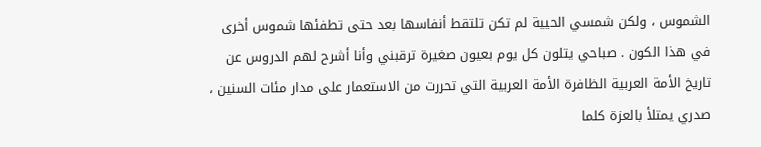الشموس ، ولكن شمسي الحيية لم تكن تلتقط أنفاسها بعد حتى تطفئها شموس أخرى في هذا الكون . صباحي يتلون كل يوم بعيون صغيرة ترقبني وأنا أشرح لهم الدروس عن تاريخ الأمة العربية الظافرة الأمة العربية التي تحررت من الاستعمار على مدار مئات السنين ، صدري يمتلأ بالعزة كلما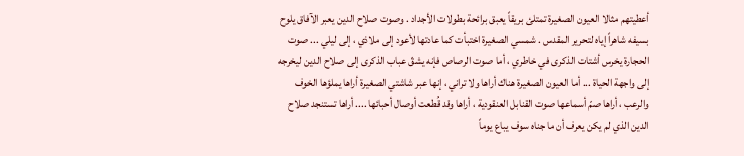أعطيتهم مثالا العيون الصغيرة تمتلئ بريقاً يعبق برائحة بطولات الأجداد . وصوت صلاح الدين يعبر الآفاق يلوح بسيفه شاهراً إياه لتحرير المقدس . شمسي الصغيرة اختبأت كما عادتها لأعود إلى ملاذي ، إلى ليلي ... صوت الحجارة يخرس أشتات الذكرى في خاطري ، أما صوت الرصاص فإنه يشقّ عباب الذكرى إلى صلاح الدين ليخرجه إلى واجهة الحياة ... أما العيون الصغيرة هناك أراها ولا تراني ، إنها عبر شاشتي الصغيرة أراها يملؤها الخوف والرعب ، أراها صمّ أسماعها صوت القنابل العنقودية ، أراها وقد قُطعت أوصال أحبائها .... أراها تستنجد صلاح الدين الذي لم يكن يعرف أن ما جناه سوف يباع يوماً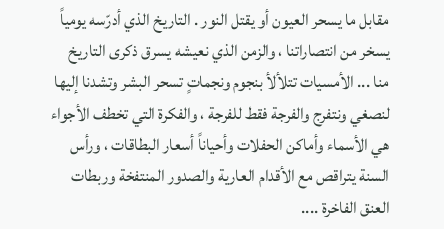مقابل ما يسحر العيون أو يقتل النور . التاريخ الذي أدرّسه يومياً يسخر من انتصاراتنا ، والزمن الذي نعيشه يسرق ذكرى التاريخ منا ... الأمسيات تتلألأ بنجوم ونجماتٍ تسحر البشر وتشدنا إليها لنصغي ونتفرج والفرجة فقط للفرجة ، والفكرة التي تخطف الأجواء هي الأسماء وأماكن الحفلات وأحياناً أسعار البطاقات ، ورأس السنة يتراقص مع الأقدام العارية والصدور المنتفخة وربطات العنق الفاخرة ....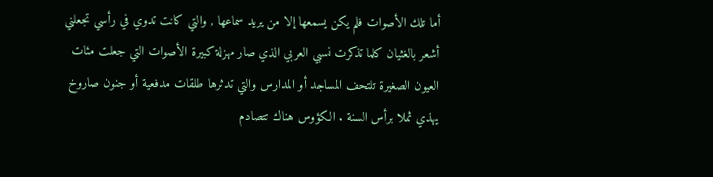أما تلك الأصوات فلم يكن يسمعها إلا من يريد سماعها , والتي كانت تدوي في رأسي تجعلني أشعر بالغثيان كلما تذكرت نسبي العربي الذي صار مهزلة كبيرة الأصوات التي جعلت مئات العيون الصغيرة تلتحف المساجد أو المدارس والتي تدثرها طلقات مدفعية أو جنون صاروخ يهذي ثملا برأس السنة . الكؤوس هناك تتصادم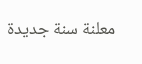معلنة سنة جديدة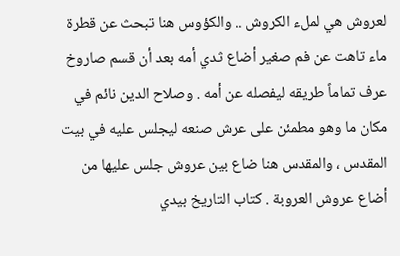لعروش هي لملء الكروش .. والكؤوس هنا تبحث عن قطرة ماء تاهت عن فم صغير أضاع ثدي أمه بعد أن قسم صاروخ عرف تماماً طريقه ليفصله عن أمه . وصلاح الدين نائم في مكان ما وهو مطمئن على عرش صنعه ليجلس عليه في بيت المقدس ، والمقدس هنا ضاع بين عروش جلس عليها من أضاع عروش العروبة . كتاب التاريخ بيدي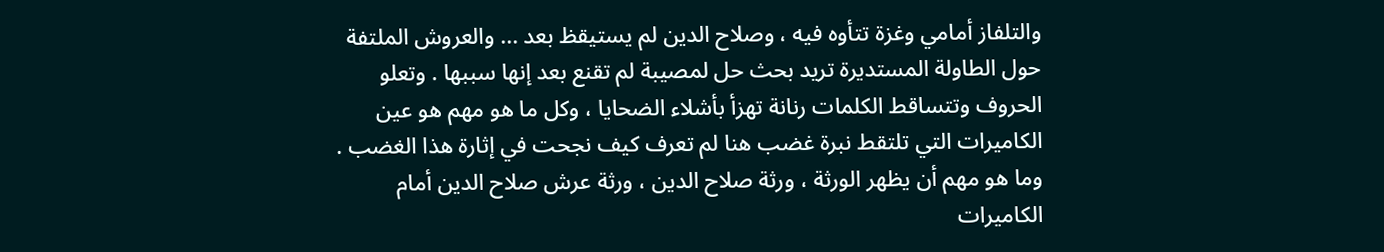والتلفاز أمامي وغزة تتأوه فيه ، وصلاح الدين لم يستيقظ بعد ... والعروش الملتفة حول الطاولة المستديرة تريد بحث حل لمصيبة لم تقنع بعد إنها سببها . وتعلو الحروف وتتساقط الكلمات رنانة تهزأ بأشلاء الضحايا ، وكل ما هو مهم هو عين الكاميرات التي تلتقط نبرة غضب هنا لم تعرف كيف نجحت في إثارة هذا الغضب . وما هو مهم أن يظهر الورثة ، ورثة صلاح الدين ، ورثة عرش صلاح الدين أمام الكاميرات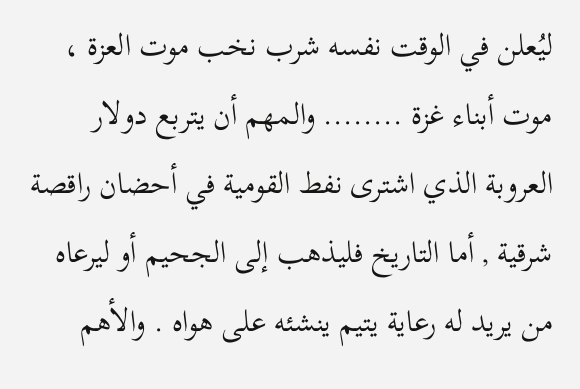ليُعلن في الوقت نفسه شرب نخب موت العزة ، موت أبناء غزة ........ والمهم أن يتربع دولار العروبة الذي اشترى نفط القومية في أحضان راقصة شرقية , أما التاريخ فليذهب إلى الجحيم أو ليرعاه من يريد له رعاية يتيم ينشئه على هواه . والأهم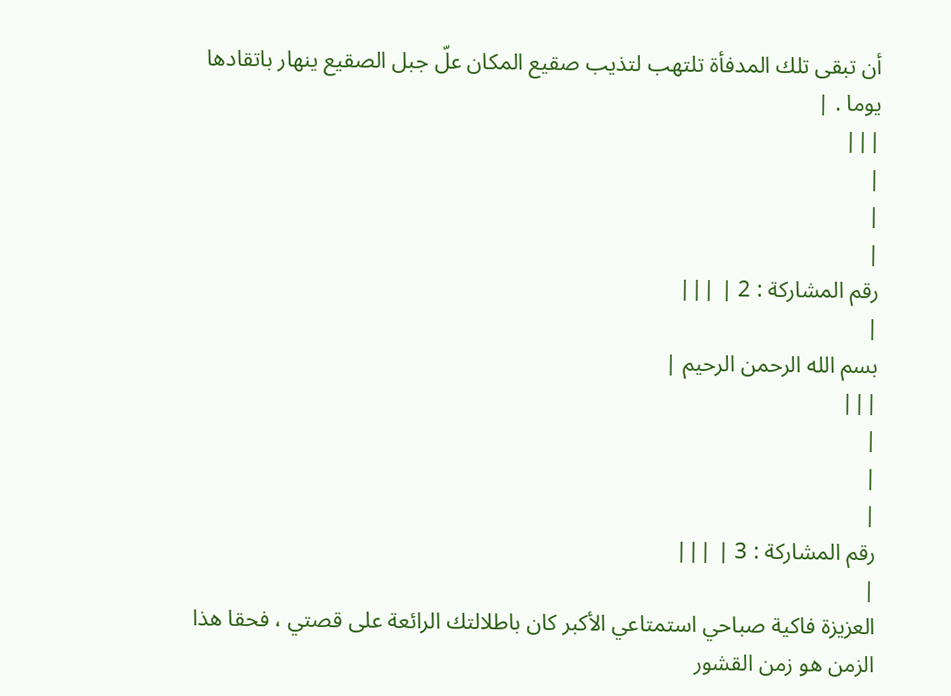أن تبقى تلك المدفأة تلتهب لتذيب صقيع المكان علّ جبل الصقيع ينهار باتقادها يوما . |
|||
|
|
|
رقم المشاركة : 2 | |||
|
بسم الله الرحمن الرحيم |
|||
|
|
|
رقم المشاركة : 3 | |||
|
العزيزة فاكية صباحي استمتاعي الأكبر كان باطلالتك الرائعة على قصتي ، فحقا هذا الزمن هو زمن القشور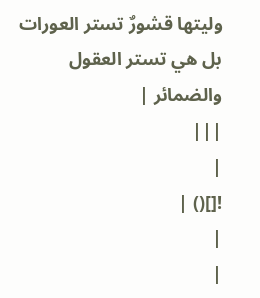وليتها قشورٌ تستر العورات بل هي تستر العقول والضمائر |
|||
|
![]() |
|
|